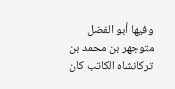وفيها أبو الفضل متوجهر بن محمد بن تركانشاه الكاتب كان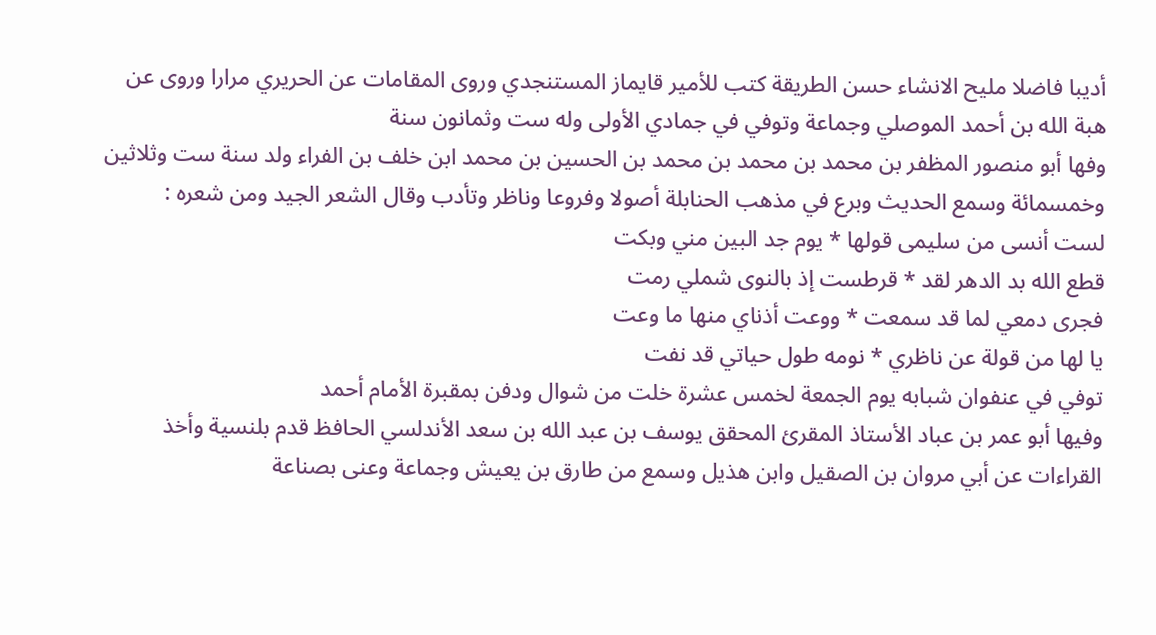أديبا فاضلا مليح الانشاء حسن الطريقة كتب للأمير قايماز المستنجدي وروى المقامات عن الحريري مرارا وروى عن هبة الله بن أحمد الموصلي وجماعة وتوفي في جمادي الأولى وله ست وثمانون سنة
وفها أبو منصور المظفر بن محمد بن محمد بن محمد بن الحسين بن محمد ابن خلف بن الفراء ولد سنة ست وثلاثين وخمسمائة وسمع الحديث وبرع في مذهب الحنابلة أصولا وفروعا وناظر وتأدب وقال الشعر الجيد ومن شعره :
لست أنسى من سليمى قولها * يوم جد البين مني وبكت
قطع الله بد الدهر لقد * قرطست إذ بالنوى شملي رمت
فجرى دمعي لما قد سمعت * ووعت أذناي منها ما وعت
يا لها من قولة عن ناظري * نومه طول حياتي قد نفت
توفي في عنفوان شبابه يوم الجمعة لخمس عشرة خلت من شوال ودفن بمقبرة الأمام أحمد
وفيها أبو عمر بن عباد الأستاذ المقرئ المحقق يوسف بن عبد الله بن سعد الأندلسي الحافظ قدم بلنسية وأخذ القراءات عن أبي مروان بن الصقيل وابن هذيل وسمع من طارق بن يعيش وجماعة وعنى بصناعة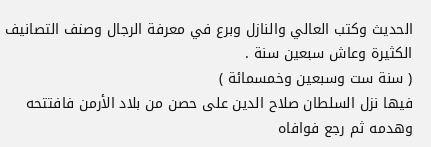الحديث وكتب العالي والنازل وبرع في معرفة الرجال وصنف التصانيف الكثيرة وعاش سبعين سنة .
( سنة ست وسبعين وخمسمائة )
فيها نزل السلطان صلاح الدين على حصن من بلاد الأرمن فافتتحه وهدمه ثم رجع فوافاه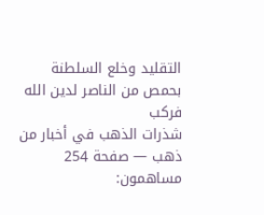التقليد وخلع السلطنة بحمص من الناصر لدين الله فركب
شذرات الذهب في أخبار من ذهب — صفحة 254
مساهمون: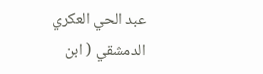عبد الحي العكري الدمشقي ( ابن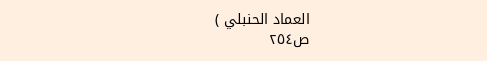العماد الحنبلي )
ص٢٥٤